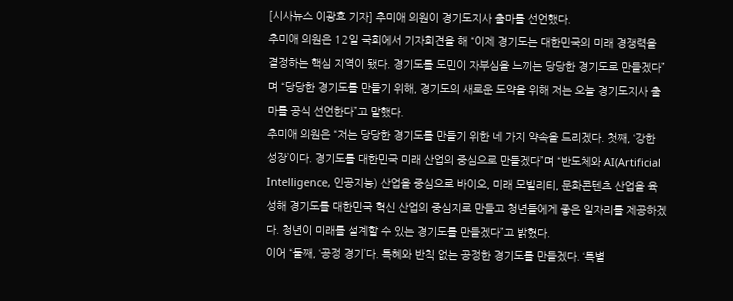[시사뉴스 이광효 기자] 추미애 의원이 경기도지사 출마를 선언했다.
추미애 의원은 12일 국회에서 기자회견을 해 “이제 경기도는 대한민국의 미래 경쟁력을 결정하는 핵심 지역이 됐다. 경기도를 도민이 자부심을 느끼는 당당한 경기도로 만들겠다”며 “당당한 경기도를 만들기 위해, 경기도의 새로운 도약을 위해 저는 오늘 경기도지사 출마를 공식 선언한다”고 말했다.
추미애 의원은 “저는 당당한 경기도를 만들기 위한 네 가지 약속을 드리겠다. 첫째, ‘강한 성장’이다. 경기도를 대한민국 미래 산업의 중심으로 만들겠다”며 “반도체와 AI(Artificial Intelligence, 인공지능) 산업을 중심으로 바이오, 미래 모빌리티, 문화콘텐츠 산업을 육성해 경기도를 대한민국 혁신 산업의 중심지로 만들고 청년들에게 좋은 일자리를 제공하겠다. 청년이 미래를 설계할 수 있는 경기도를 만들겠다”고 밝혔다.
이어 “둘째, ‘공정 경기’다. 특혜와 반칙 없는 공정한 경기도를 만들겠다. ‘특별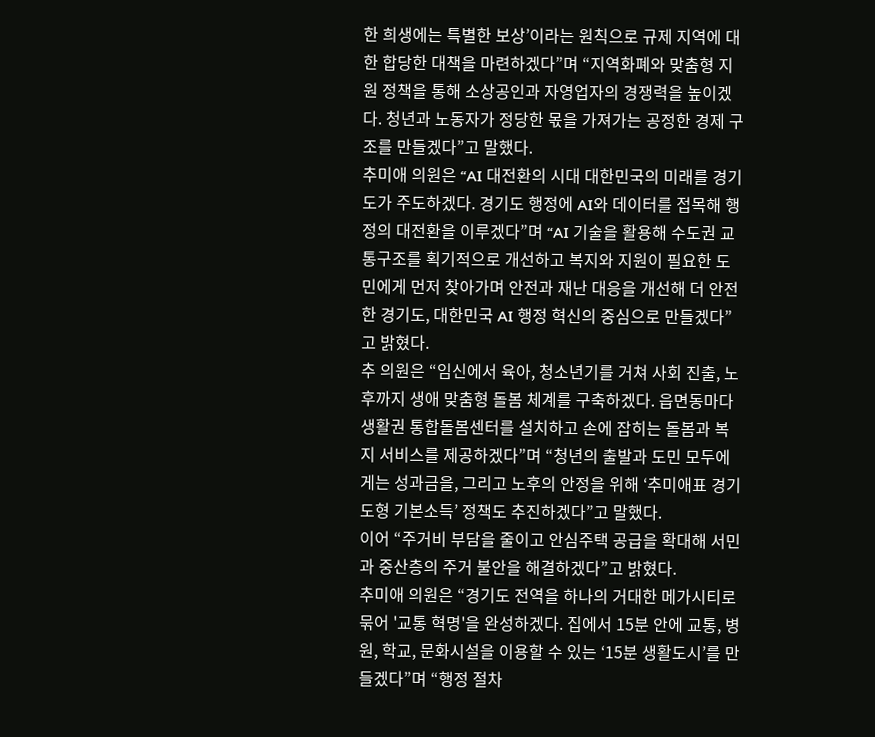한 희생에는 특별한 보상’이라는 원칙으로 규제 지역에 대한 합당한 대책을 마련하겠다”며 “지역화폐와 맞춤형 지원 정책을 통해 소상공인과 자영업자의 경쟁력을 높이겠다. 청년과 노동자가 정당한 몫을 가져가는 공정한 경제 구조를 만들겠다”고 말했다.
추미애 의원은 “AI 대전환의 시대 대한민국의 미래를 경기도가 주도하겠다. 경기도 행정에 AI와 데이터를 접목해 행정의 대전환을 이루겠다”며 “AI 기술을 활용해 수도권 교통구조를 획기적으로 개선하고 복지와 지원이 필요한 도민에게 먼저 찾아가며 안전과 재난 대응을 개선해 더 안전한 경기도, 대한민국 AI 행정 혁신의 중심으로 만들겠다”고 밝혔다.
추 의원은 “임신에서 육아, 청소년기를 거쳐 사회 진출, 노후까지 생애 맞춤형 돌봄 체계를 구축하겠다. 읍면동마다 생활권 통합돌봄센터를 설치하고 손에 잡히는 돌봄과 복지 서비스를 제공하겠다”며 “청년의 출발과 도민 모두에게는 성과금을, 그리고 노후의 안정을 위해 ‘추미애표 경기도형 기본소득’ 정책도 추진하겠다”고 말했다.
이어 “주거비 부담을 줄이고 안심주택 공급을 확대해 서민과 중산층의 주거 불안을 해결하겠다”고 밝혔다.
추미애 의원은 “경기도 전역을 하나의 거대한 메가시티로 묶어 '교통 혁명'을 완성하겠다. 집에서 15분 안에 교통, 병원, 학교, 문화시설을 이용할 수 있는 ‘15분 생활도시’를 만들겠다”며 “행정 절차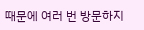때문에 여러 번 방문하지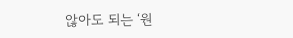않아도 되는 ‘원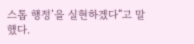스톱 행정’을 실현하겠다”고 말했다.